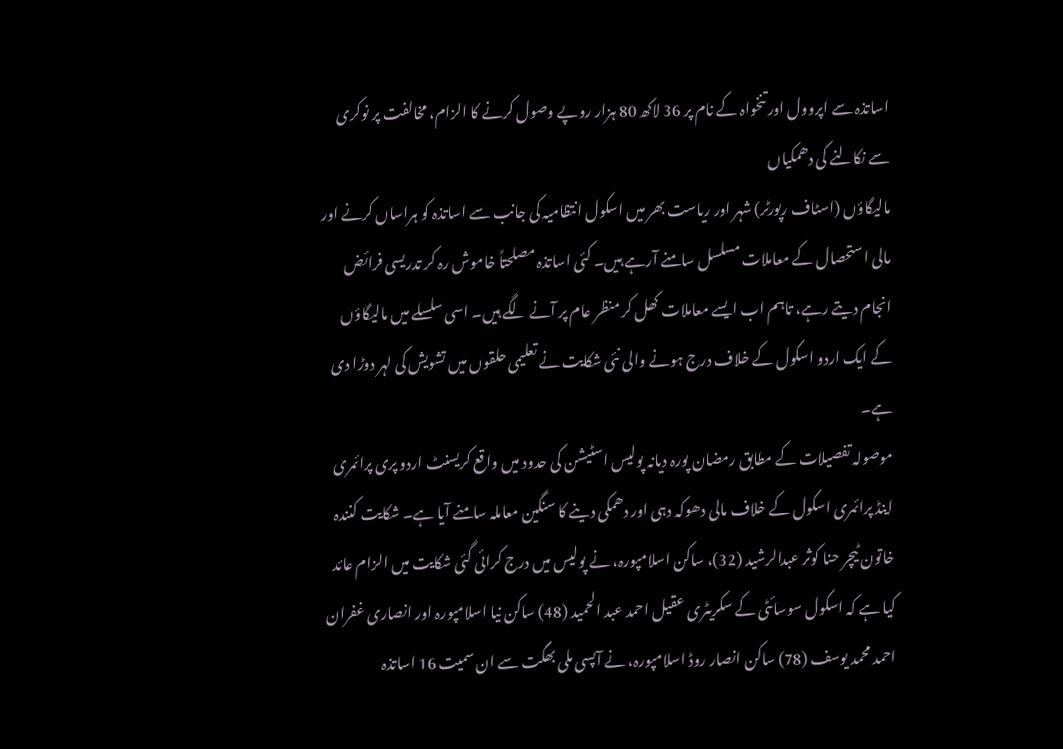اساتذہ سے اپروول اور تنخواہ کے نام پر 36 لاکھ 80 ہزار روپے وصول کرنے کا الزام، مخالفت پر نوکری سے نکالنے کی دھمکیاں
مالیگاؤں (اسٹاف رپورٹر) شہر اور ریاست بھر میں اسکول انتظامیہ کی جانب سے اساتذہ کو ہراساں کرنے اور مالی استحصال کے معاملات مسلسل سامنے آرہے ہیں۔ کئی اساتذہ مصلحتاً خاموش رہ کر تدریسی فرائض انجام دیتے رہے، تاہم اب ایسے معاملات کھل کر منظر عام پر آنے لگے ہیں۔ اسی سلسلے میں مالیگاؤں کے ایک اردو اسکول کے خلاف درج ہونے والی نئی شکایت نے تعلیمی حلقوں میں تشویش کی لہر دوڑا دی ہے۔
موصولہ تفصیلات کے مطابق رمضان پورہ دیانہ پولیس اسٹیشن کی حدود میں واقع کریسنٹ اردو پری پرائمری اینڈ پرائمری اسکول کے خلاف مالی دھوکہ دہی اور دھمکی دینے کا سنگین معاملہ سامنے آیا ہے۔ شکایت کنندہ خاتون ٹیچر حنا کوثر عبدالرشید (32)، ساکن اسلامپورہ، نے پولیس میں درج کرائی گئی شکایت میں الزام عائد کیا ہے کہ اسکول سوسائٹی کے سکریٹری عقیل احمد عبد الحمید (48) ساکن نیا اسلامپورہ اور انصاری غفران احمد محمد یوسف (78) ساکن انصار روڈ اسلامپورہ، نے آپسی ملی بھگت سے ان سمیت 16 اساتذہ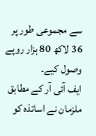سے مجموعی طور پر 36 لاکھ 80 ہزار روپے وصول کیے۔
ایف آئی آر کے مطابق ملزمان نے اساتذہ کو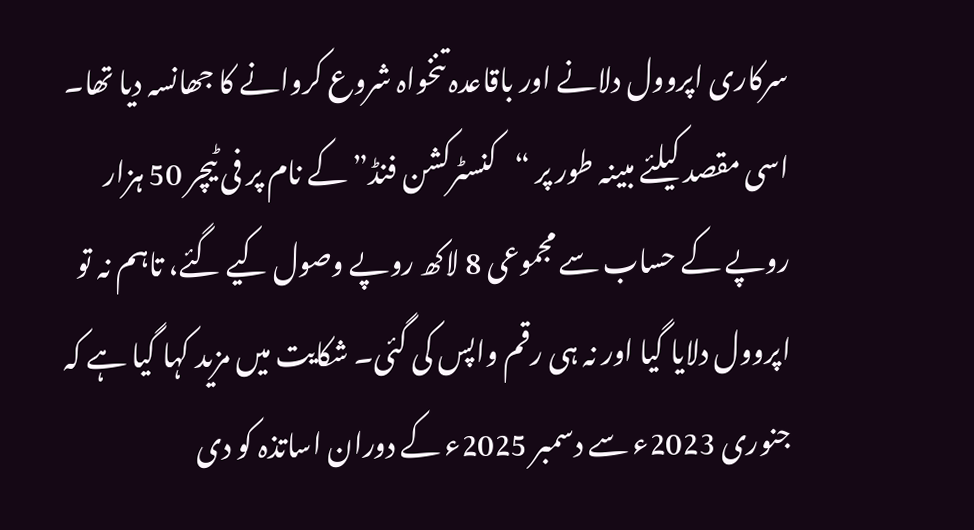سرکاری اپروول دلانے اور باقاعدہ تنخواہ شروع کروانے کا جھانسہ دیا تھا۔ اسی مقصد کیلئے مبینہ طور پر “کنسٹرکشن فنڈ” کے نام پر فی ٹیچر 50 ہزار روپے کے حساب سے مجموعی 8 لاکھ روپے وصول کیے گئے، تاہم نہ تو اپروول دلایا گیا اور نہ ہی رقم واپس کی گئی۔ شکایت میں مزید کہا گیا ہے کہ جنوری 2023ء سے دسمبر 2025ء کے دوران اساتذہ کو دی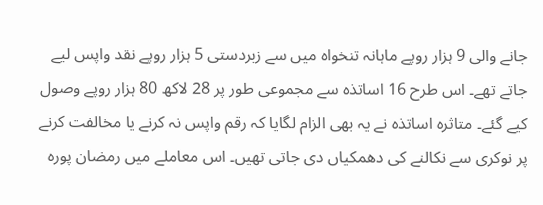جانے والی 9 ہزار روپے ماہانہ تنخواہ میں سے زبردستی 5 ہزار روپے نقد واپس لیے جاتے تھے۔ اس طرح 16 اساتذہ سے مجموعی طور پر 28 لاکھ 80 ہزار روپے وصول کیے گئے۔ متاثرہ اساتذہ نے یہ بھی الزام لگایا کہ رقم واپس نہ کرنے یا مخالفت کرنے پر نوکری سے نکالنے کی دھمکیاں دی جاتی تھیں۔ اس معاملے میں رمضان پورہ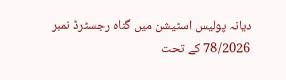دیانہ پولیس اسٹیشن میں گناہ رجسٹرڈ نمبر 78/2026 کے تحت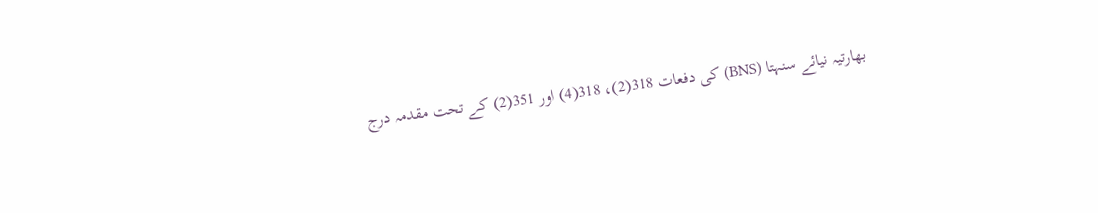بھارتیہ نیائے سنہتا (BNS) کی دفعات 318(2)، 318(4) اور 351(2) کے تحت مقدمہ درج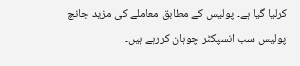کرلیا گیا ہے۔ پولیس کے مطابق معاملے کی مزید جانچ پولیس سب انسپکٹر چوہان کررہے ہیں۔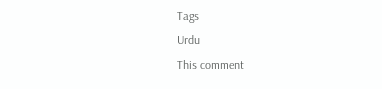Tags
Urdu
This comment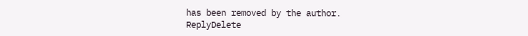has been removed by the author.
ReplyDelete